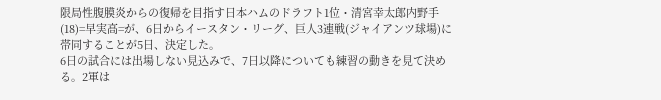限局性腹膜炎からの復帰を目指す日本ハムのドラフト1位・清宮幸太郎内野手(18)=早実高=が、6日からイースタン・リーグ、巨人3連戦(ジャイアンツ球場)に帯同することが5日、決定した。
6日の試合には出場しない見込みで、7日以降についても練習の動きを見て決める。2軍は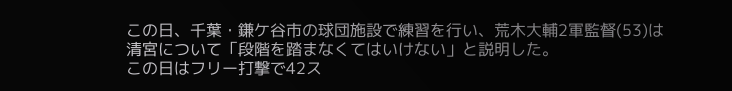この日、千葉・鎌ケ谷市の球団施設で練習を行い、荒木大輔2軍監督(53)は清宮について「段階を踏まなくてはいけない」と説明した。
この日はフリー打撃で42ス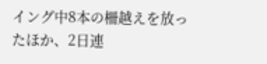イング中8本の柵越えを放ったほか、2日連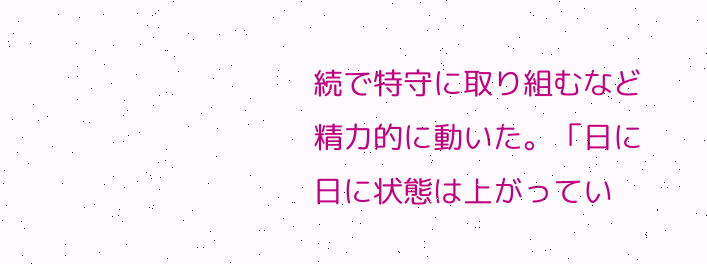続で特守に取り組むなど精力的に動いた。「日に日に状態は上がってい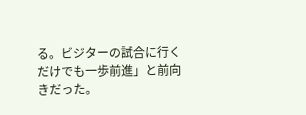る。ビジターの試合に行くだけでも一歩前進」と前向きだった。